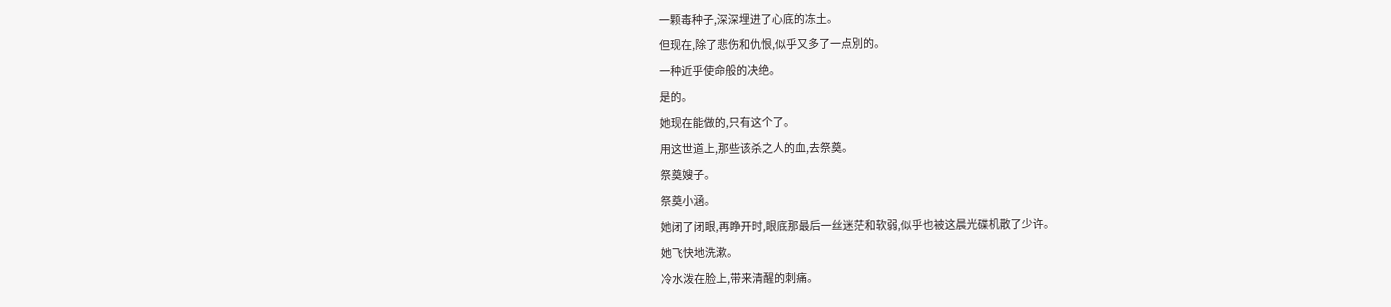一颗毒种子,深深埋进了心底的冻土。
但现在,除了悲伤和仇恨,似乎又多了一点別的。
一种近乎使命般的决绝。
是的。
她现在能做的,只有这个了。
用这世道上,那些该杀之人的血,去祭奠。
祭奠嫂子。
祭奠小涵。
她闭了闭眼,再睁开时,眼底那最后一丝迷茫和软弱,似乎也被这晨光碟机散了少许。
她飞快地洗漱。
冷水泼在脸上,带来清醒的刺痛。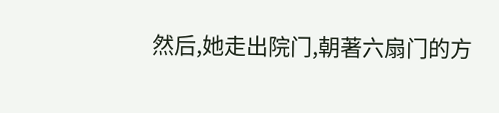然后,她走出院门,朝著六扇门的方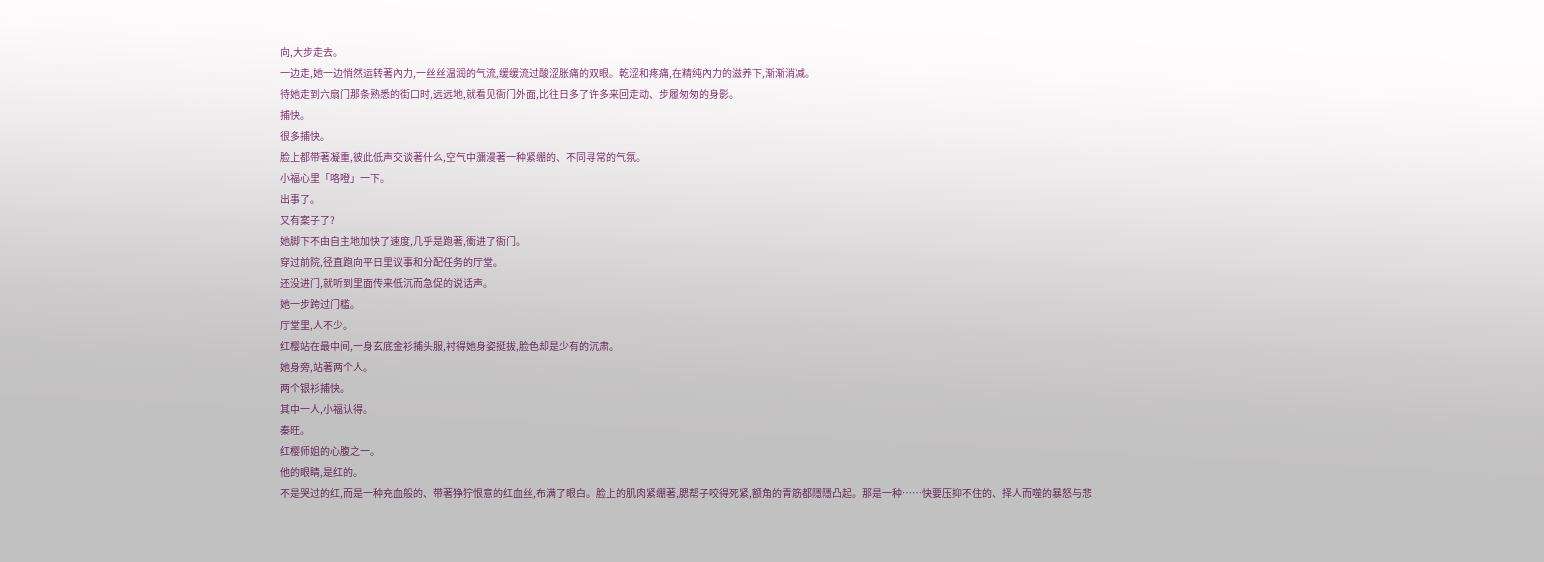向,大步走去。
一边走,她一边悄然运转著內力,一丝丝温润的气流,缓缓流过酸涩胀痛的双眼。乾涩和疼痛,在精纯內力的滋养下,渐渐消减。
待她走到六扇门那条熟悉的街口时,远远地,就看见衙门外面,比往日多了许多来回走动、步履匆匆的身影。
捕快。
很多捕快。
脸上都带著凝重,彼此低声交谈著什么,空气中瀰漫著一种紧绷的、不同寻常的气氛。
小福心里「咯噔」一下。
出事了。
又有案子了?
她脚下不由自主地加快了速度,几乎是跑著,衝进了衙门。
穿过前院,径直跑向平日里议事和分配任务的厅堂。
还没进门,就听到里面传来低沉而急促的说话声。
她一步跨过门槛。
厅堂里,人不少。
红樱站在最中间,一身玄底金衫捕头服,衬得她身姿挺拔,脸色却是少有的沉肃。
她身旁,站著两个人。
两个银衫捕快。
其中一人,小福认得。
秦旺。
红樱师姐的心腹之一。
他的眼睛,是红的。
不是哭过的红,而是一种充血般的、带著狰狞恨意的红血丝,布满了眼白。脸上的肌肉紧绷著,腮帮子咬得死紧,额角的青筋都隱隱凸起。那是一种……快要压抑不住的、择人而噬的暴怒与悲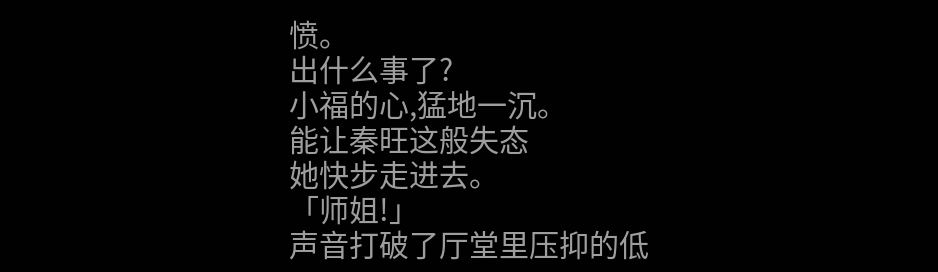愤。
出什么事了?
小福的心,猛地一沉。
能让秦旺这般失态
她快步走进去。
「师姐!」
声音打破了厅堂里压抑的低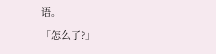语。
「怎么了?」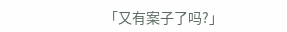「又有案子了吗?」